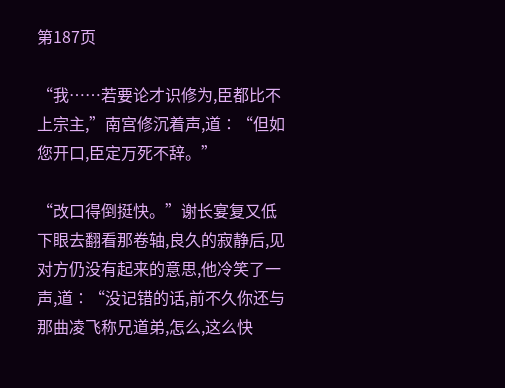第187页

“我……若要论才识修为,臣都比不上宗主,”南宫修沉着声,道∶“但如您开口,臣定万死不辞。”

“改口得倒挺快。”谢长宴复又低下眼去翻看那卷轴,良久的寂静后,见对方仍没有起来的意思,他冷笑了一声,道∶“没记错的话,前不久你还与那曲凌飞称兄道弟,怎么,这么快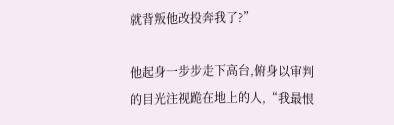就背叛他改投奔我了?”

他起身一步步走下高台,俯身以审判的目光注视跪在地上的人,“我最恨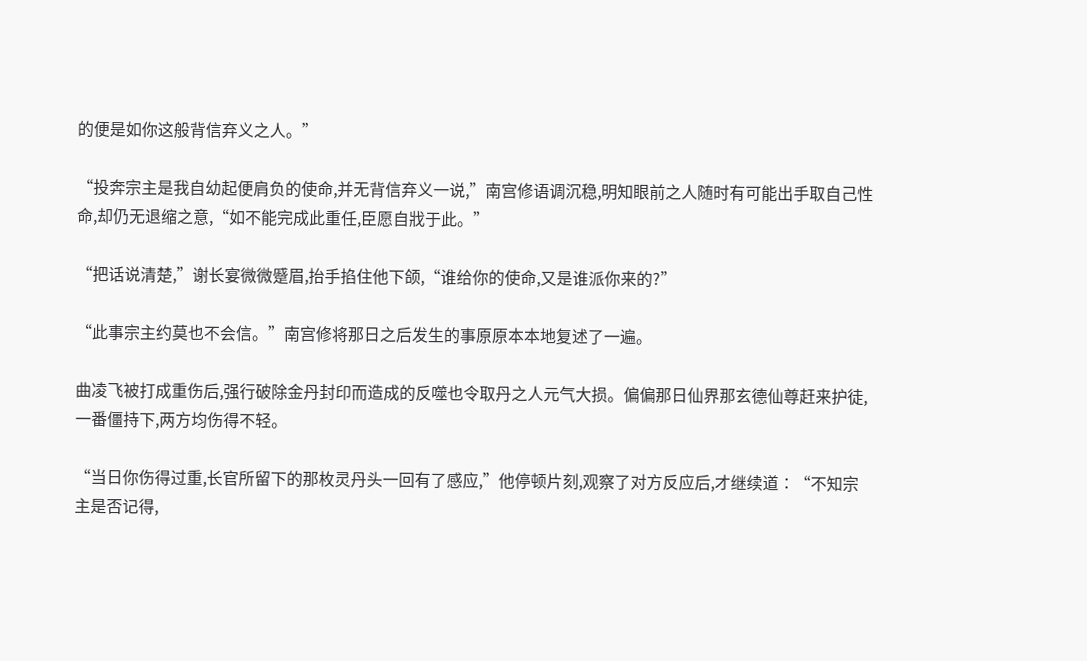的便是如你这般背信弃义之人。”

“投奔宗主是我自幼起便肩负的使命,并无背信弃义一说,”南宫修语调沉稳,明知眼前之人随时有可能出手取自己性命,却仍无退缩之意,“如不能完成此重任,臣愿自戕于此。”

“把话说清楚,”谢长宴微微蹙眉,抬手掐住他下颌,“谁给你的使命,又是谁派你来的?”

“此事宗主约莫也不会信。”南宫修将那日之后发生的事原原本本地复述了一遍。

曲凌飞被打成重伤后,强行破除金丹封印而造成的反噬也令取丹之人元气大损。偏偏那日仙界那玄德仙尊赶来护徒,一番僵持下,两方均伤得不轻。

“当日你伤得过重,长官所留下的那枚灵丹头一回有了感应,”他停顿片刻,观察了对方反应后,才继续道∶“不知宗主是否记得,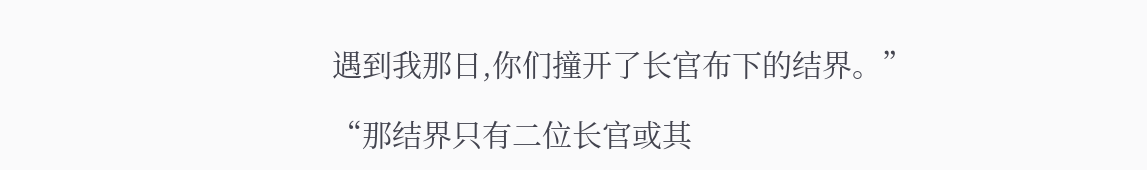遇到我那日,你们撞开了长官布下的结界。”

“那结界只有二位长官或其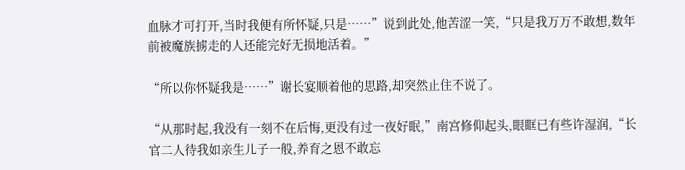血脉才可打开,当时我便有所怀疑,只是……”说到此处,他苦涩一笑,“只是我万万不敢想,数年前被魔族掳走的人还能完好无损地活着。”

“所以你怀疑我是……”谢长宴顺着他的思路,却突然止住不说了。

“从那时起,我没有一刻不在后悔,更没有过一夜好眠,”南宫修仰起头,眼眶已有些许湿润,“长官二人待我如亲生儿子一般,养育之恩不敢忘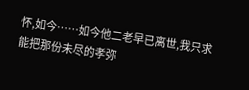怀,如今……如今他二老早已离世,我只求能把那份未尽的孝弥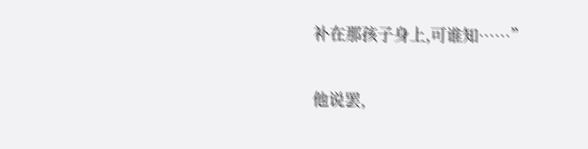补在那孩子身上,可谁知……”

他说罢,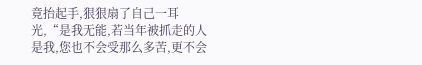竟抬起手,狠狠扇了自己一耳光,“是我无能,若当年被抓走的人是我,您也不会受那么多苦,更不会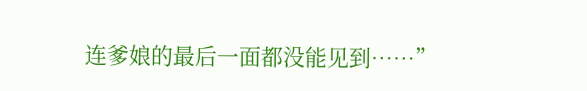连爹娘的最后一面都没能见到……”